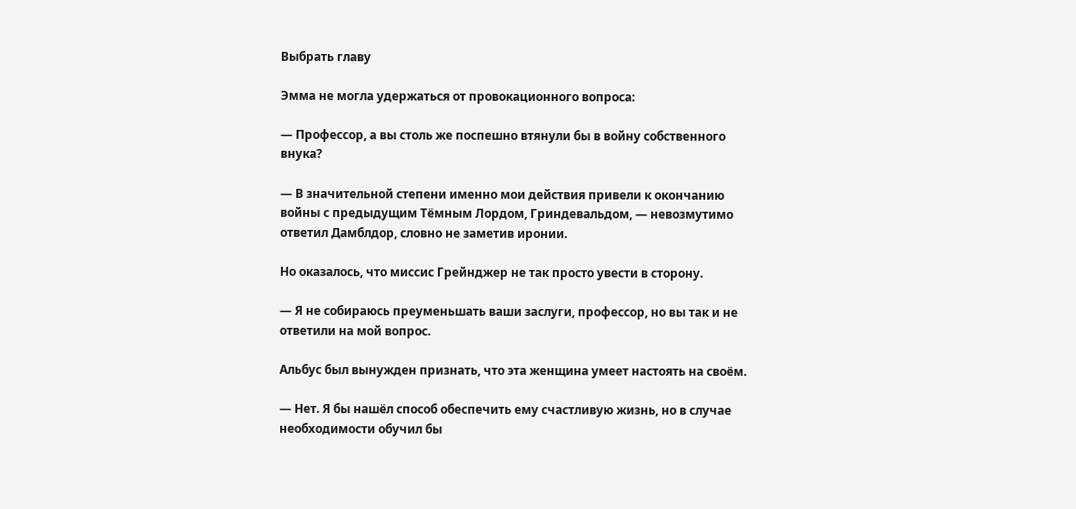Выбрать главу

Эмма не могла удержаться от провокационного вопроса:

— Профессор, а вы столь же поспешно втянули бы в войну собственного внука?

— В значительной степени именно мои действия привели к окончанию войны с предыдущим Тёмным Лордом, Гриндевальдом, — невозмутимо ответил Дамблдор, словно не заметив иронии.

Но оказалось, что миссис Грейнджер не так просто увести в сторону.

— Я не собираюсь преуменьшать ваши заслуги, профессор, но вы так и не ответили на мой вопрос.

Альбус был вынужден признать, что эта женщина умеет настоять на своём.

— Нет. Я бы нашёл способ обеспечить ему счастливую жизнь, но в случае необходимости обучил бы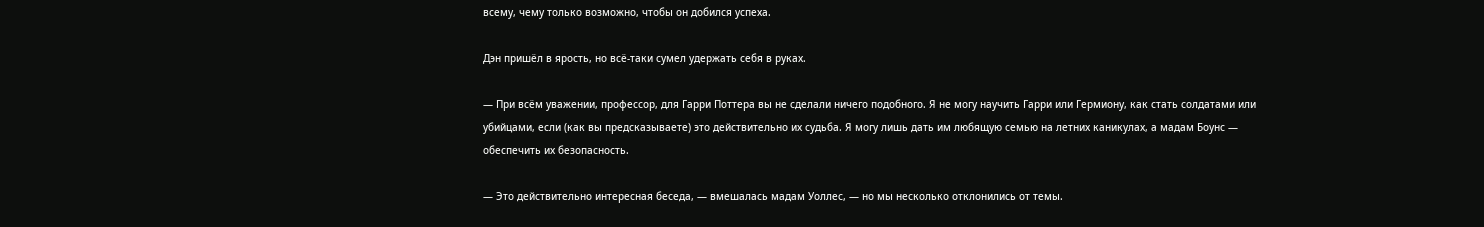всему, чему только возможно, чтобы он добился успеха.

Дэн пришёл в ярость, но всё-таки сумел удержать себя в руках.

— При всём уважении, профессор, для Гарри Поттера вы не сделали ничего подобного. Я не могу научить Гарри или Гермиону, как стать солдатами или убийцами, если (как вы предсказываете) это действительно их судьба. Я могу лишь дать им любящую семью на летних каникулах, а мадам Боунс — обеспечить их безопасность.

— Это действительно интересная беседа, — вмешалась мадам Уоллес, — но мы несколько отклонились от темы.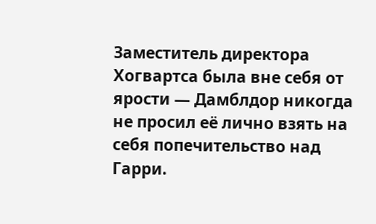Заместитель директора Хогвартса была вне себя от ярости — Дамблдор никогда не просил её лично взять на себя попечительство над Гарри.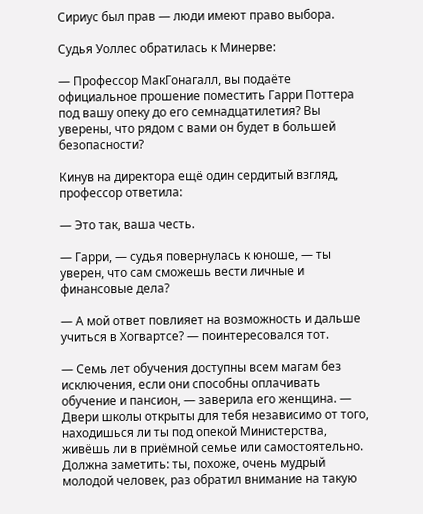Сириус был прав — люди имеют право выбора.

Судья Уоллес обратилась к Минерве:

— Профессор МакГонагалл, вы подаёте официальное прошение поместить Гарри Поттера под вашу опеку до его семнадцатилетия? Вы уверены, что рядом с вами он будет в большей безопасности?

Кинув на директора ещё один сердитый взгляд, профессор ответила:

— Это так, ваша честь.

— Гарри, — судья повернулась к юноше, — ты уверен, что сам сможешь вести личные и финансовые дела?

— А мой ответ повлияет на возможность и дальше учиться в Хогвартсе? — поинтересовался тот.

— Семь лет обучения доступны всем магам без исключения, если они способны оплачивать обучение и пансион, — заверила его женщина. — Двери школы открыты для тебя независимо от того, находишься ли ты под опекой Министерства, живёшь ли в приёмной семье или самостоятельно. Должна заметить: ты, похоже, очень мудрый молодой человек, раз обратил внимание на такую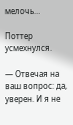мелочь…

Поттер усмехнулся.

— Отвечая на ваш вопрос: да, уверен. И я не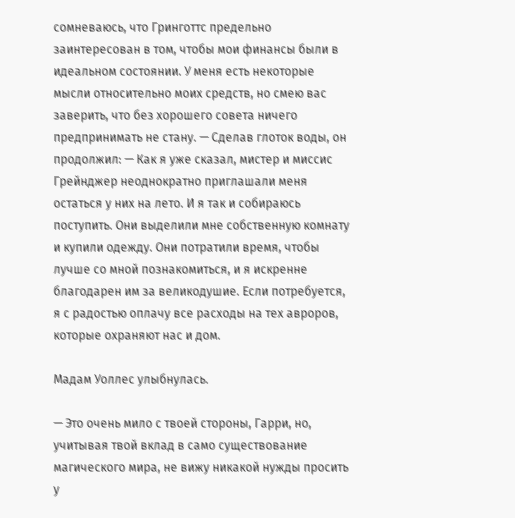сомневаюсь, что Гринготтс предельно заинтересован в том, чтобы мои финансы были в идеальном состоянии. У меня есть некоторые мысли относительно моих средств, но смею вас заверить, что без хорошего совета ничего предпринимать не стану. — Сделав глоток воды, он продолжил: — Как я уже сказал, мистер и миссис Грейнджер неоднократно приглашали меня остаться у них на лето. И я так и собираюсь поступить. Они выделили мне собственную комнату и купили одежду. Они потратили время, чтобы лучше со мной познакомиться, и я искренне благодарен им за великодушие. Если потребуется, я с радостью оплачу все расходы на тех авроров, которые охраняют нас и дом.

Мадам Уоллес улыбнулась.

— Это очень мило с твоей стороны, Гарри, но, учитывая твой вклад в само существование магического мира, не вижу никакой нужды просить у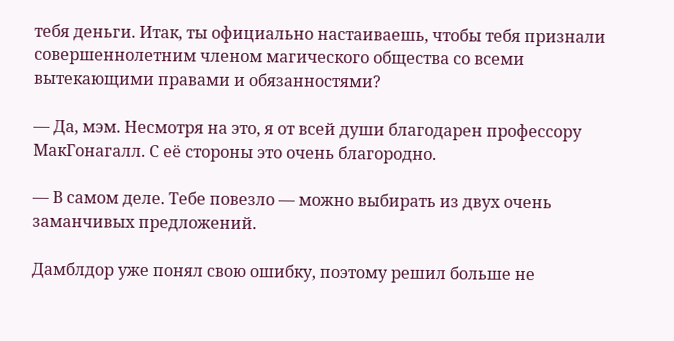тебя деньги. Итак, ты официально настаиваешь, чтобы тебя признали совершеннолетним членом магического общества со всеми вытекающими правами и обязанностями?

— Да, мэм. Несмотря на это, я от всей души благодарен профессору МакГонагалл. С её стороны это очень благородно.

— В самом деле. Тебе повезло — можно выбирать из двух очень заманчивых предложений.

Дамблдор уже понял свою ошибку, поэтому решил больше не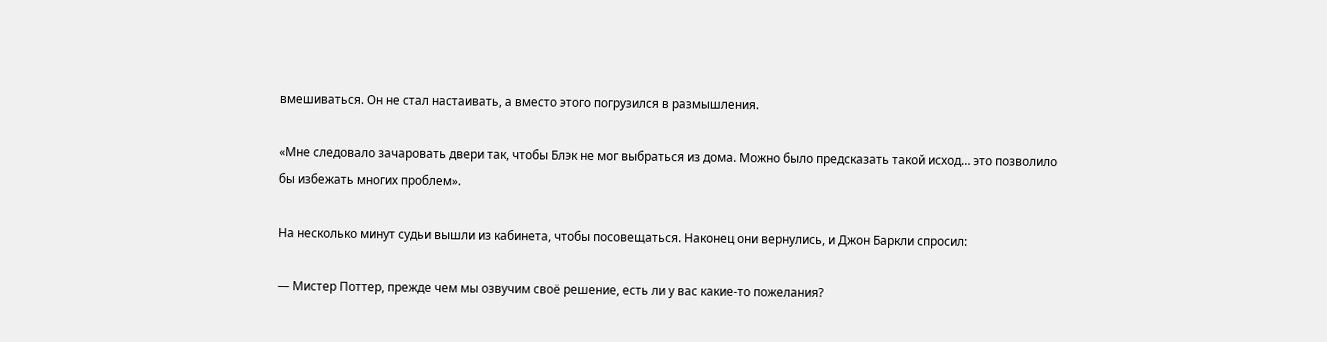вмешиваться. Он не стал настаивать, а вместо этого погрузился в размышления.

«Мне следовало зачаровать двери так, чтобы Блэк не мог выбраться из дома. Можно было предсказать такой исход… это позволило бы избежать многих проблем».

На несколько минут судьи вышли из кабинета, чтобы посовещаться. Наконец они вернулись, и Джон Баркли спросил:

— Мистер Поттер, прежде чем мы озвучим своё решение, есть ли у вас какие-то пожелания?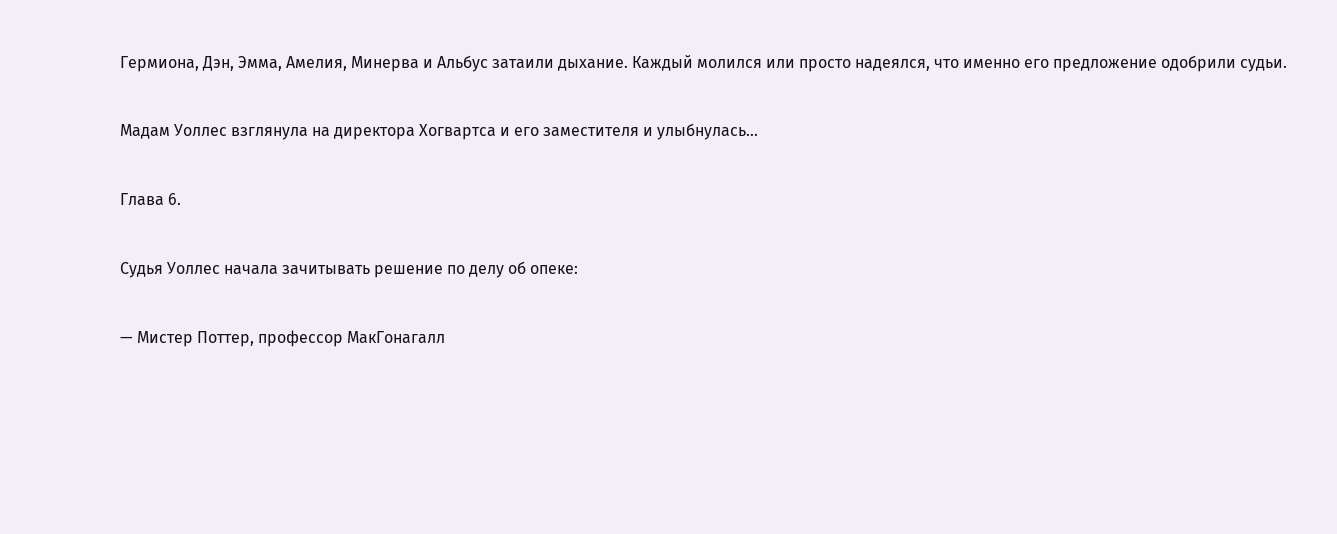Гермиона, Дэн, Эмма, Амелия, Минерва и Альбус затаили дыхание. Каждый молился или просто надеялся, что именно его предложение одобрили судьи.

Мадам Уоллес взглянула на директора Хогвартса и его заместителя и улыбнулась…

Глава 6.

Судья Уоллес начала зачитывать решение по делу об опеке:

— Мистер Поттер, профессор МакГонагалл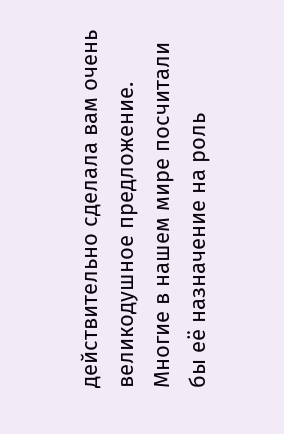действительно сделала вам очень великодушное предложение. Многие в нашем мире посчитали бы её назначение на роль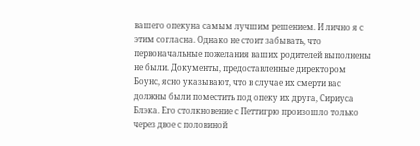вашего опекуна самым лучшим решением. И лично я с этим согласна. Однако не стоит забывать, что первоначальные пожелания ваших родителей выполнены не были. Документы, предоставленные директором Боунс, ясно указывают, что в случае их смерти вас должны были поместить под опеку их друга, Сириуса Блэка. Его столкновение с Петтигрю произошло только через двое с половиной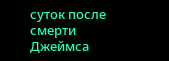суток после смерти Джеймса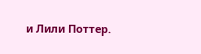и Лили Поттер.